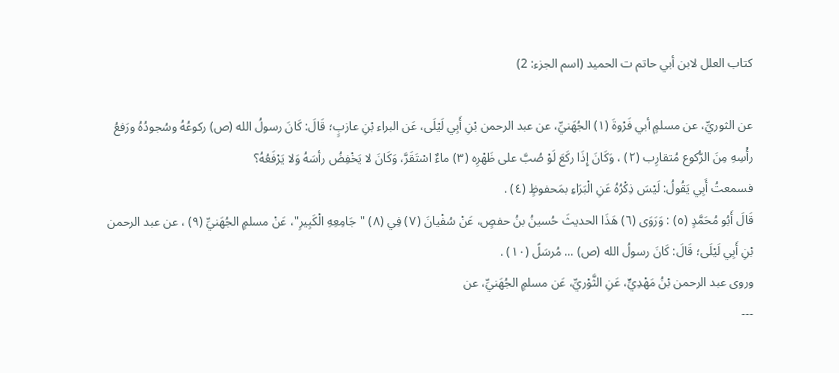كتاب العلل لابن أبي حاتم ت الحميد (اسم الجزء: 2)

عن الثوريِّ، عن مسلمٍ أبي فَرْوةَ (١) الجُهَنيِّ، عن عبد الرحمن بْنِ أَبِي لَيْلَى، عَن البراء بْنِ عازبٍ؛ قَالَ: كَانَ رسولُ الله (ص) ركوعُهُ وسُجودُهُ ورَفعُ رأْسِهِ مِنَ الرُّكوع مُتقارِب (٢) ، وَكَانَ إِذَا ركَعَ لَوْ صُبَّ على ظَهْرِه (٣) ماءٌ اسْتَقَرَّ، وَكَانَ لا يَخْفِضُ رأسَهُ وَلا يَرْفَعُهُ؟
فسمعتُ أَبِي يَقُولُ: لَيْسَ ذِكْرُهُ عَنِ الْبَرَاءِ بمَحفوظٍ (٤) .
قَالَ أَبُو مُحَمَّدٍ (٥) : وَرَوَى (٦) هَذَا الحديثَ حُسينُ بنُ حفصٍ، عَنْ سُفْيانَ (٧) فِي (٨) "جَامِعِهِ الْكَبِيرِ"، عَنْ مسلمٍ الجُهَنيِّ (٩) ، عن عبد الرحمن بْنِ أَبِي لَيْلَى؛ قَالَ: كَانَ رسولُ الله (ص) ... مُرسَلً (١٠) .
وروى عبد الرحمن بْنُ مَهْدِيٍّ، عَنِ الثَّوْريِّ، عَن مسلمٍ الجُهَنيِّ، عن
---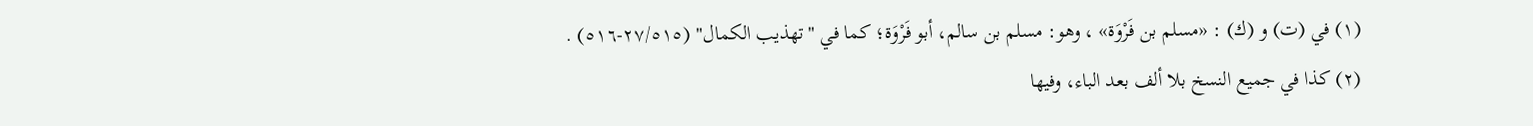(١) في (ت) و (ك) : «مسلم بن فَرْوَة» ، وهو: مسلم بن سالم، أبو فَرْوَة؛ كما في "تهذيب الكمال" (٢٧/٥١٥-٥١٦) .
(٢) كذا في جميع النسخ بلا ألف بعد الباء، وفيها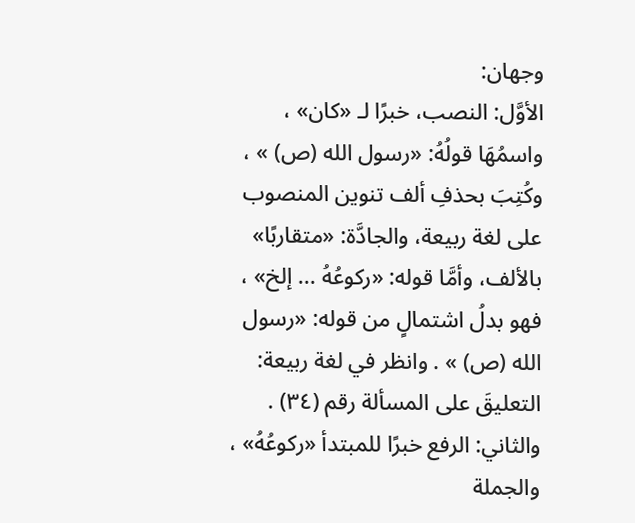وجهان:
الأوَّل: النصب، خبرًا لـ «كان» ، واسمُهَا قولُهُ: «رسول الله (ص) » ، وكُتِبَ بحذفِ ألف تنوين المنصوب على لغة ربيعة، والجادَّة: «متقاربًا» بالألف، وأمَّا قوله: «ركوعُهُ ... إلخ» ، فهو بدلُ اشتمالٍ من قوله: «رسول الله (ص) » . وانظر في لغة ربيعة: التعليقَ على المسألة رقم (٣٤) .
والثاني: الرفع خبرًا للمبتدأ «ركوعُهُ» ، والجملة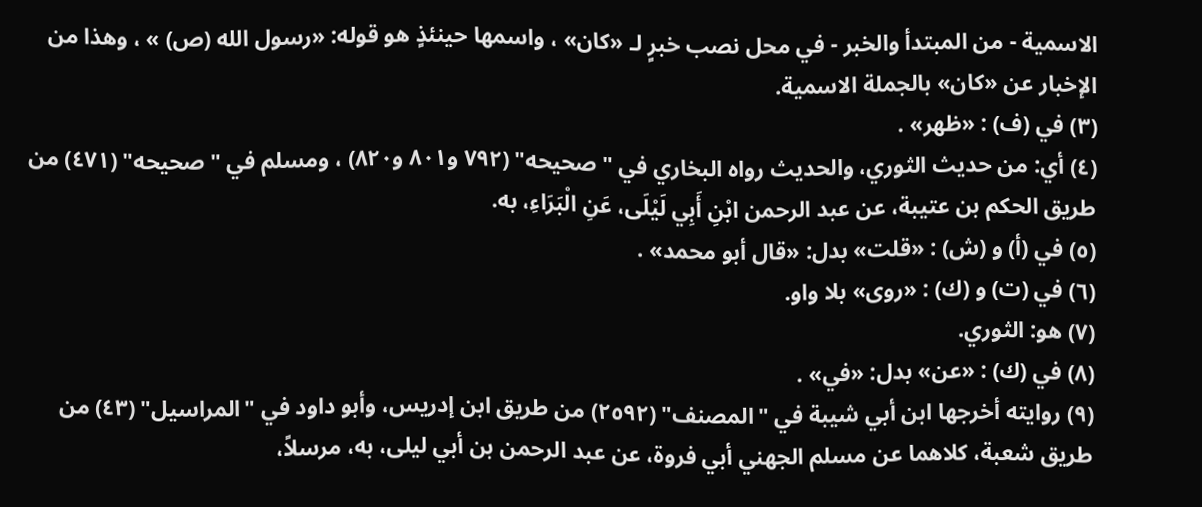الاسمية - من المبتدأ والخبر - في محل نصب خبرٍ لـ «كان» ، واسمها حينئذٍ هو قوله: «رسول الله (ص) » ، وهذا من الإخبار عن «كان» بالجملة الاسمية.
(٣) في (ف) : «ظهر» .
(٤) أي: من حديث الثوري، والحديث رواه البخاري في "صحيحه" (٧٩٢ و٨٠١ و٨٢٠) ، ومسلم في "صحيحه" (٤٧١) من طريق الحكم بن عتيبة، عن عبد الرحمن ابْنِ أَبِي لَيْلَى، عَنِ الْبَرَاءِ، به.
(٥) في (أ) و (ش) : «قلت» بدل: «قال أبو محمد» .
(٦) في (ت) و (ك) : «روى» بلا واو.
(٧) هو: الثوري.
(٨) في (ك) : «عن» بدل: «في» .
(٩) روايته أخرجها ابن أبي شيبة في "المصنف" (٢٥٩٢) من طريق ابن إدريس، وأبو داود في "المراسيل" (٤٣) من طريق شعبة، كلاهما عن مسلم الجهني أبي فروة، عن عبد الرحمن بن أبي ليلى، به، مرسلاً،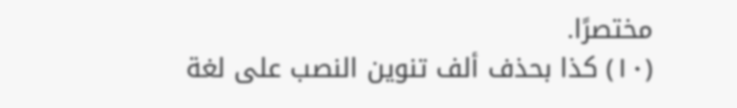مختصرًا.
(١٠) كذا بحذف ألف تنوين النصب على لغة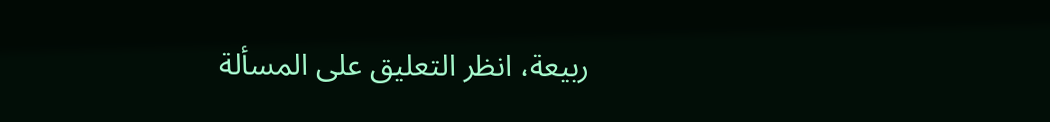ربيعة، انظر التعليق على المسألة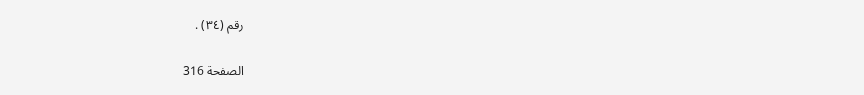رقم (٣٤) .

الصفحة 316